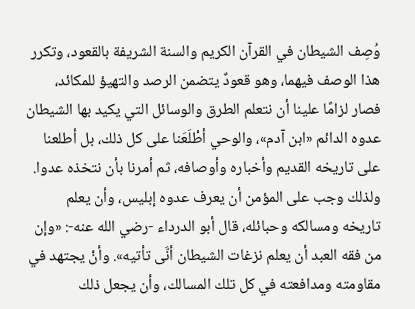وُصِف الشيطان في القرآن الكريم والسنة الشريفة بالقعود، وتكرر هذا الوصف فيهما، وهو قعودٌ يتضمن الرصد والتهيؤ للمكائد، فصار لزامًا علينا أن نتعلم الطرق والوسائل التي يكيد بها الشيطان عدوه الدائم «ابن آدم»، والوحي أطْلَعَنا على كل ذلك، بل أطلعنا على تاريخه القديم وأخباره وأوصافه، ثم أمرنا بأن نتخذه عدوا.
ولذلك وجب على المؤمن أن يعرف عدوه إبليس، وأن يعلم تاريخه ومسالكه وحبائله، قال أبو الدرداء -رضي الله عنه-: «وإن من فقه العبد أن يعلم نزغات الشيطان أنَّى تأتيه». وأنْ يجتهد في مقاومته ومدافعته في كل تلك المسالك، وأن يجعل ذلك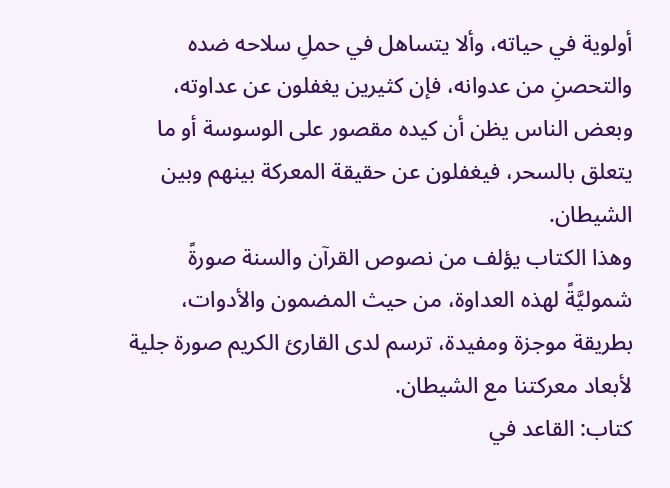أولوية في حياته، وألا يتساهل في حملِ سلاحه ضده والتحصنِ من عدوانه، فإن كثيرين يغفلون عن عداوته، وبعض الناس يظن أن كيده مقصور على الوسوسة أو ما يتعلق بالسحر، فيغفلون عن حقيقة المعركة بينهم وبين الشيطان.
وهذا الكتاب يؤلف من نصوص القرآن والسنة صورةً شموليَّةً لهذه العداوة، من حيث المضمون والأدوات، بطريقة موجزة ومفيدة، ترسم لدى القارئ الكريم صورة جلية لأبعاد معركتنا مع الشيطان.
كتاب: القاعد في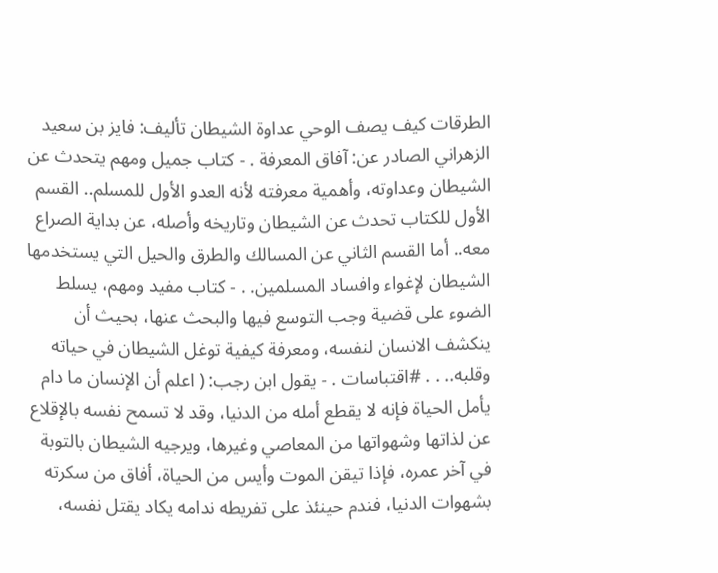الطرقات كيف يصف الوحي عداوة الشيطان تأليف: فايز بن سعيد الزهراني الصادر عن: آفاق المعرفة . - كتاب جميل ومهم يتحدث عن الشيطان وعداوته، وأهمية معرفته لأنه العدو الأول للمسلم.. القسم الأول للكتاب تحدث عن الشيطان وتاريخه وأصله، عن بداية الصراع معه.. أما القسم الثاني عن المسالك والطرق والحيل التي يستخدمها الشيطان لإغواء وافساد المسلمين. . - كتاب مفيد ومهم، يسلط الضوء على قضية وجب التوسع فيها والبحث عنها، بحيث أن ينكشف الانسان لنفسه، ومعرفة كيفية توغل الشيطان في حياته وقلبه.. . . #اقتباسات . - يقول ابن رجب: ( اعلم أن الإنسان ما دام يأمل الحياة فإنه لا يقطع أمله من الدنيا، وقد لا تسمح نفسه بالإقلاع عن لذاتها وشهواتها من المعاصي وغيرها، ويرجيه الشيطان بالتوبة في آخر عمره، فإذا تيقن الموت وأيس من الحياة، أفاق من سكرته بشهوات الدنيا، فندم حينئذ على تفريطه ندامه يكاد يقتل نفسه،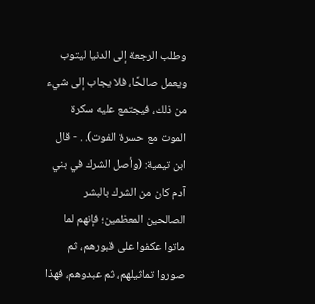وطلب الرجعة إلى الدنيا ليتوب ويعمل صالحًا، فلا يجاب إلى شيء من ذلك، فيجتمع عليه سكرة الموت مع حسرة الفوت). . - قال ابن تيمية: (وأصل الشرك في بني آدم كان من الشرك بالبشر الصالحين المعظمين؛ فإنهم لما ماتوا عكفوا على قبورهم، ثم صوروا تماثيلهم، ثم عبدوهم، فهذا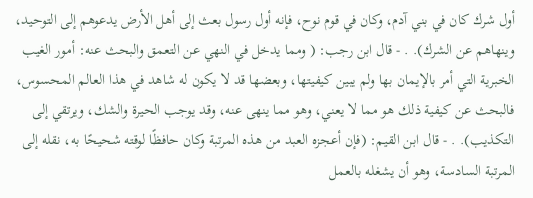أول شرك كان في بني آدم، وكان في قوم نوح، فإنه أول رسول بعث إلى أهل الأرض يدعوهم إلى التوحيد، وينهاهم عن الشرك). . - قال ابن رجب: ( ومما يدخل في النهي عن التعمق والبحث عنه: أمور الغيب الخبرية التي أمر بالإيمان بها ولم يبين كيفيتها، وبعضها قد لا يكون له شاهد في هذا العالم المحسوس، فالبحث عن كيفية ذلك هو مما لا يعني، وهو مما ينهى عنه، وقد يوجب الحيرة والشك، ويرتقي إلى التكذيب). . - قال ابن القيم: (فإن أعجزه العبد من هذه المرتبة وكان حافظًا لوقته شحيحًا به، نقله إلى المرتبة السادسة، وهو أن يشغله بالعمل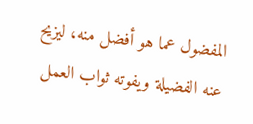المفضول عما هو أفضل منه، ليزيح عنه الفضيلة ويفوته ثواب العمل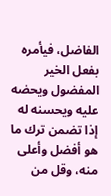الفاضل، فيأمره بفعل الخير المفضول ويحضه عليه ويحسنه له إذا تضمن ترك ما هو أفضل وأعلى منه، وقل من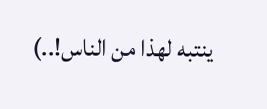ينتبه لهذا من الناس!..)